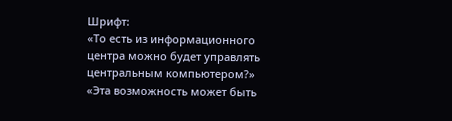Шрифт:
«То есть из информационного центра можно будет управлять центральным компьютером?»
«Эта возможность может быть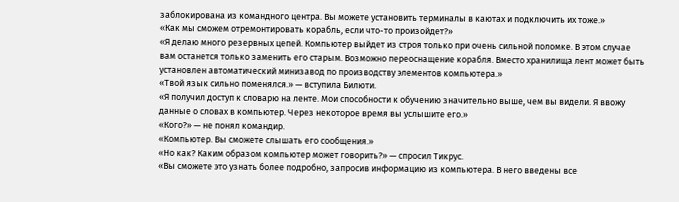заблокирована из командного центра. Вы можете установить терминалы в каютах и подключить их тоже.»
«Как мы сможем отремонтировать корабль, если что-то произойдет?»
«Я делаю много резервных цепей. Компьютер выйдет из строя только при очень сильной поломке. В этом случае вам останется только заменить его старым. Возможно переоснащение корабля. Вместо хранилища лент может быть установлен автоматический минизавод по производству элементов компьютера.»
«Твой язык сильно поменялся.» — вступила Билюти.
«Я получил доступ к словарю на ленте. Мои способности к обучению значительно выше, чем вы видели. Я ввожу данные о словах в компьютер. Через некоторое время вы услышите его.»
«Кого?» — не понял командир.
«Компьютер. Вы сможете слышать его сообщения.»
«Но как? Каким образом компьютер может говорить?» — спросил Тикрус.
«Вы сможете это узнать более подробно, запросив информацию из компьютера. В него введены все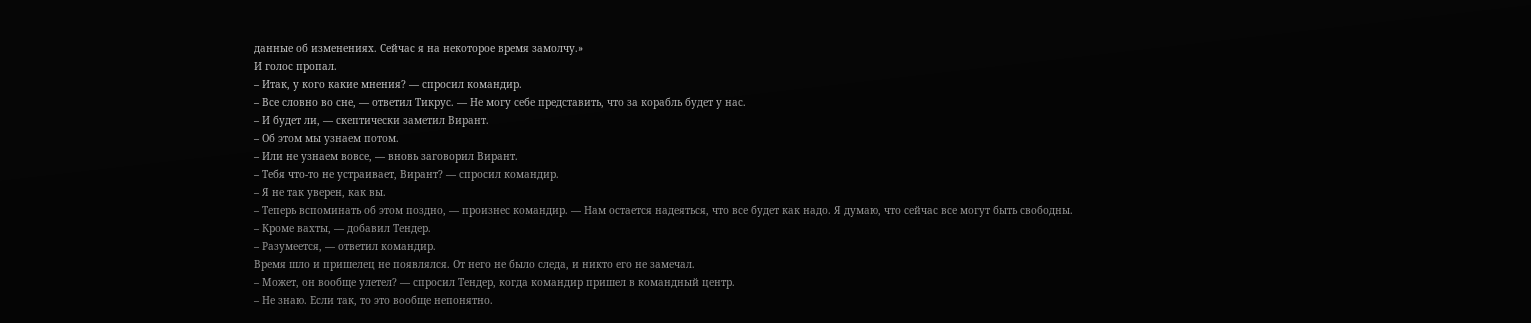данные об изменениях. Сейчас я на некоторое время замолчу.»
И голос пропал.
– Итак, у кого какие мнения? — спросил командир.
– Все словно во сне, — ответил Тикрус. — Не могу себе представить, что за корабль будет у нас.
– И будет ли, — скептически заметил Вирант.
– Об этом мы узнаем потом.
– Или не узнаем вовсе, — вновь заговорил Вирант.
– Тебя что-то не устраивает, Вирант? — спросил командир.
– Я не так уверен, как вы.
– Теперь вспоминать об этом поздно, — произнес командир. — Нам остается надеяться, что все будет как надо. Я думаю, что сейчас все могут быть свободны.
– Кроме вахты, — добавил Тендер.
– Разумеется, — ответил командир.
Время шло и пришелец не появлялся. От него не было следа, и никто его не замечал.
– Может, он вообще улетел? — спросил Тендер, когда командир пришел в командный центр.
– Не знаю. Если так, то это вообще непонятно.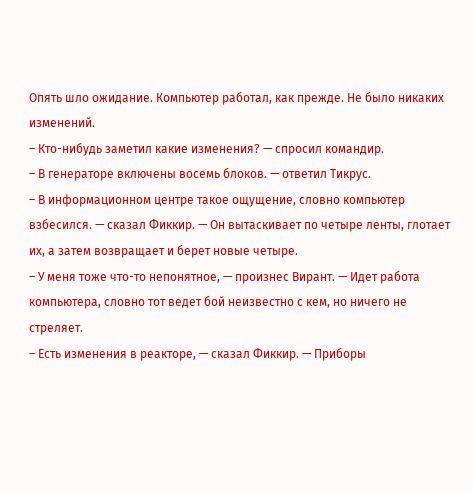Опять шло ожидание. Компьютер работал, как прежде. Не было никаких изменений.
– Кто-нибудь заметил какие изменения? — спросил командир.
– В генераторе включены восемь блоков. — ответил Тикрус.
– В информационном центре такое ощущение, словно компьютер взбесился. — сказал Фиккир. — Он вытаскивает по четыре ленты, глотает их, а затем возвращает и берет новые четыре.
– У меня тоже что-то непонятное, — произнес Вирант. — Идет работа компьютера, словно тот ведет бой неизвестно с кем, но ничего не стреляет.
– Есть изменения в реакторе, — сказал Фиккир. — Приборы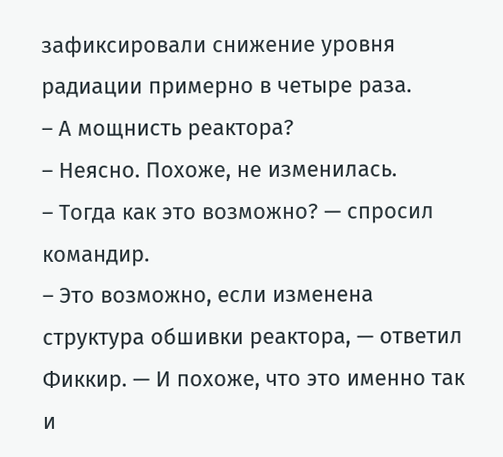зафиксировали снижение уровня радиации примерно в четыре раза.
– А мощнисть реактора?
– Неясно. Похоже, не изменилась.
– Тогда как это возможно? — спросил командир.
– Это возможно, если изменена структура обшивки реактора, — ответил Фиккир. — И похоже, что это именно так и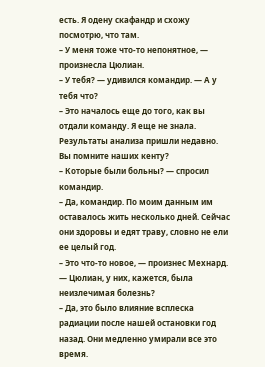есть. Я одену скафандр и схожу посмотрю, что там.
– У меня тоже что-то непонятное, — произнесла Цюлиан.
– У тебя? — удивился командир. — А у тебя что?
– Это началось еще до того, как вы отдали команду. Я еще не знала. Результаты анализа пришли недавно. Вы помните наших кенту?
– Которые были больны? — спросил командир.
– Да, командир. По моим данным им оставалось жить несколько дней. Сейчас они здоровы и едят траву, словно не ели ее целый год.
– Это что-то новое, — произнес Мехнард. — Цюлиан, у них, кажется, была неизлечимая болезнь?
– Да, это было влияние всплеска радиации после нашей остановки год назад. Они медленно умирали все это время.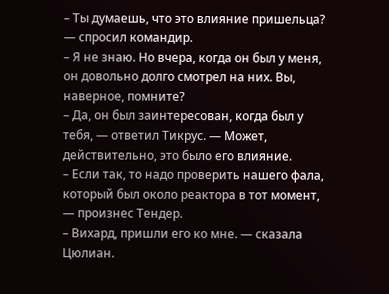– Ты думаешь, что это влияние пришельца? — спросил командир.
– Я не знаю. Но вчера, когда он был у меня, он довольно долго смотрел на них. Вы, наверное, помните?
– Да, он был заинтересован, когда был у тебя, — ответил Тикрус. — Может, действительно, это было его влияние.
– Если так, то надо проверить нашего фала, который был около реактора в тот момент, — произнес Тендер.
– Вихард, пришли его ко мне. — сказала Цюлиан.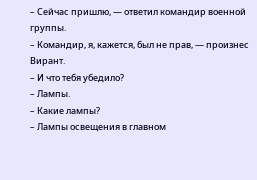– Сейчас пришлю, — ответил командир военной группы.
– Командир, я, кажется, был не прав, — произнес Вирант.
– И что тебя убедило?
– Лампы.
– Какие лампы?
– Лампы освещения в главном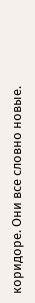коридоре. Они все словно новые.